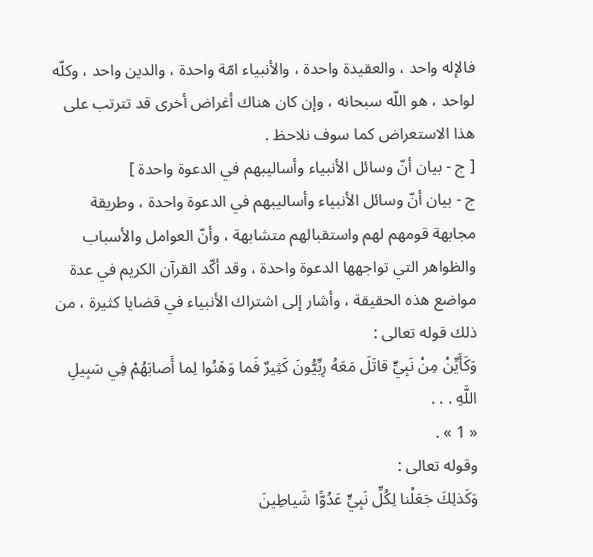فالإله واحد ، والعقيدة واحدة ، والأنبياء امّة واحدة ، والدين واحد ، وكلّه لواحد ، هو اللّه سبحانه ، وإن كان هناك أغراض أخرى قد تترتب على هذا الاستعراض كما سوف نلاحظ .
[ ج - بيان أنّ وسائل الأنبياء وأساليبهم في الدعوة واحدة ]
ج - بيان أنّ وسائل الأنبياء وأساليبهم في الدعوة واحدة ، وطريقة مجابهة قومهم لهم واستقبالهم متشابهة ، وأنّ العوامل والأسباب والظواهر التي تواجهها الدعوة واحدة ، وقد أكّد القرآن الكريم في عدة مواضع هذه الحقيقة ، وأشار إلى اشتراك الأنبياء في قضايا كثيرة ، من ذلك قوله تعالى :
وَكَأَيِّنْ مِنْ نَبِيٍّ قاتَلَ مَعَهُ رِبِّيُّونَ كَثِيرٌ فَما وَهَنُوا لِما أَصابَهُمْ فِي سَبِيلِ اللَّهِ . . .
« 1 » .
وقوله تعالى :
وَكَذلِكَ جَعَلْنا لِكُلِّ نَبِيٍّ عَدُوًّا شَياطِينَ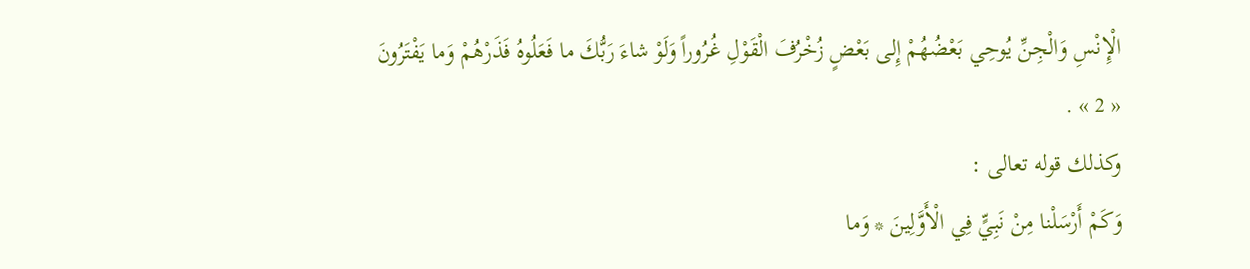الْإِنْسِ وَالْجِنِّ يُوحِي بَعْضُهُمْ إِلى بَعْضٍ زُخْرُفَ الْقَوْلِ غُرُوراً وَلَوْ شاءَ رَبُّكَ ما فَعَلُوهُ فَذَرْهُمْ وَما يَفْتَرُونَ
« 2 » .
وكذلك قوله تعالى :
وَكَمْ أَرْسَلْنا مِنْ نَبِيٍّ فِي الْأَوَّلِينَ * وَما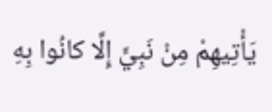يَأْتِيهِمْ مِنْ نَبِيٍّ إِلَّا كانُوا بِهِ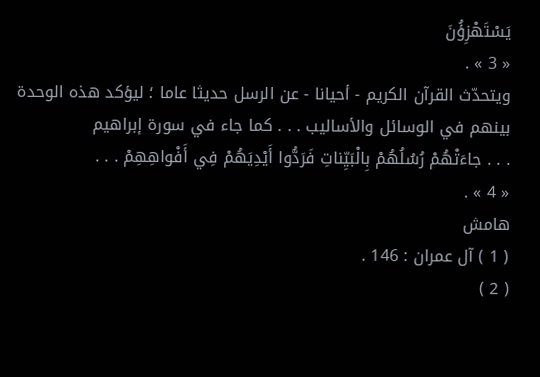يَسْتَهْزِؤُنَ
« 3 » .
ويتحدّث القرآن الكريم - أحيانا - عن الرسل حديثا عاما ؛ ليؤكد هذه الوحدة بينهم في الوسائل والأساليب . . . كما جاء في سورة إبراهيم
. . . جاءَتْهُمْ رُسُلُهُمْ بِالْبَيِّناتِ فَرَدُّوا أَيْدِيَهُمْ فِي أَفْواهِهِمْ . . .
« 4 » .
هامش
( 1 ) آل عمران : 146 .
( 2 )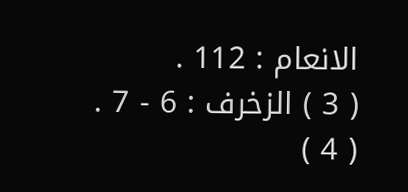الانعام : 112 .
( 3 ) الزخرف : 6 - 7 .
( 4 )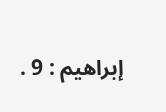إبراهيم : 9 .